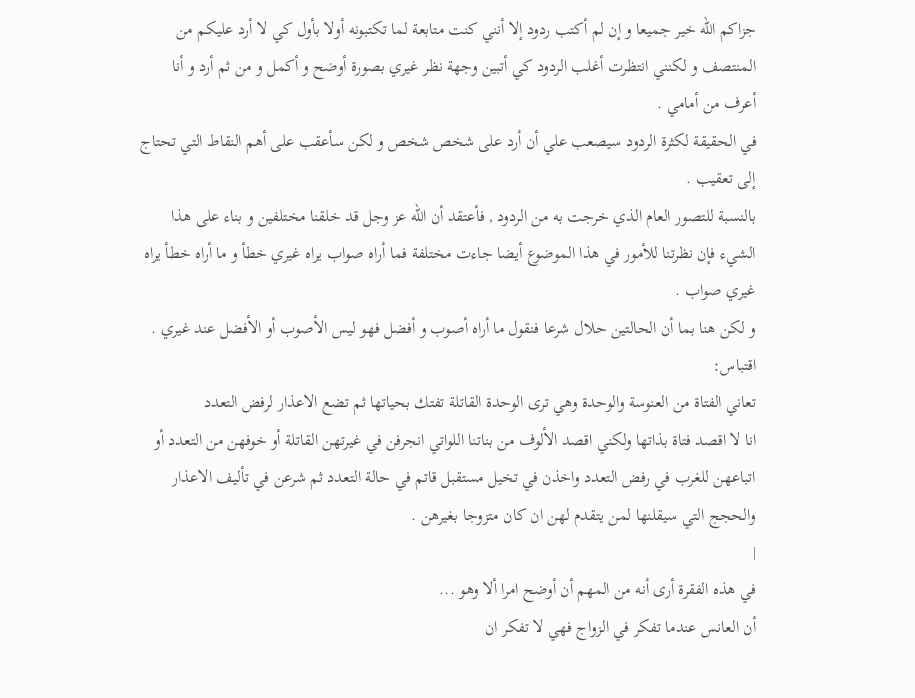جزاكم الله خير جميعا و إن لم أكتب ردود إلا أنني كنت متابعة لما تكتبونه أولا بأول كي لا أرد عليكم من المنتصف و لكنني انتظرت أغلب الردود كي أتبين وجهة نظر غيري بصورة أوضح و أكمل و من ثم أرد و أنا أعرف من أمامي .
في الحقيقة لكثرة الردود سيصعب علي أن أرد على شخص شخص و لكن سأعقب على أهم النقاط التي تحتاج إلى تعقيب .
بالنسبة للتصور العام الذي خرجت به من الردود , فأعتقد أن الله عز وجل قد خلقنا مختلفين و بناء على هذا الشيء فإن نظرتنا للأمور في هذا الموضوع أيضا جاءت مختلفة فما أراه صواب يراه غيري خطأ و ما أراه خطأ يراه غيري صواب .
و لكن هنا بما أن الحالتين حلال شرعا فنقول ما أراه أصوب و أفضل فهو ليس الأصوب أو الأفضل عند غيري .
اقتباس:
تعاني الفتاة من العنوسة والوحدة وهي ترى الوحدة القاتلة تفتك بحياتها ثم تضع الاعذار لرفض التعدد
انا لا اقصد فتاة بذاتها ولكني اقصد الألوف من بناتنا اللواتي انجرفن في غيرتهن القاتلة أو خوفهن من التعدد أو اتباعهن للغرب في رفض التعدد واخذن في تخيل مستقبل قاتم في حالة التعدد ثم شرعن في تأليف الاعذار والحجج التي سيقلنها لمن يتقدم لهن ان كان متزوجا بغيرهن .
|
في هذه الفقرة أرى أنه من المهم أن أوضح امرا ألا وهو ...
أن العانس عندما تفكر في الزواج فهي لا تفكر ان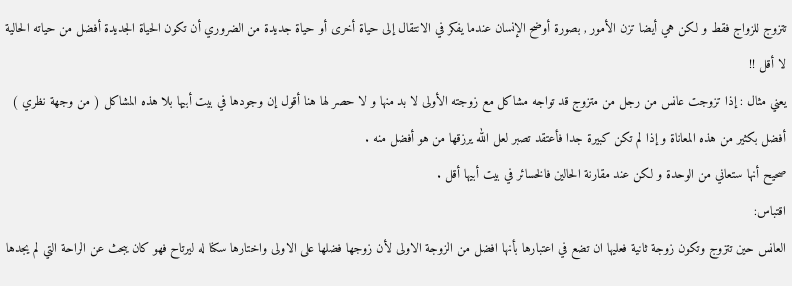تتزوج للزواج فقط و لكن هي أيضا تزن الأمور , بصورة أوضح الإنسان عندما يفكر في الانتقال إلى حياة أخرى أو حياة جديدة من الضروري أن تكون الحياة الجديدة أفضل من حياته الحالية لا أقل !!
يعني مثال : إذا تزوجت عانس من رجل من متزوج قد تواجه مشاكل مع زوجته الأولى لا بد منها و لا حصر لها هنا أقول إن وجودها في بيت أبيها بلا هذه المشاكل ( من وجهة نظري ) أفضل بكثير من هذه المعاناة و إذا لم تكن كبيرة جدا فأعتقد تصبر لعل الله يرزقها من هو أفضل منه .
صحيح أنها ستعاني من الوحدة و لكن عند مقارنة الحالين فالخسائر في بيت أبيها أقل .
اقتباس:
العانس حين تتزوج وتكون زوجة ثانية فعليها ان تضع في اعتبارها بأنها افضل من الزوجة الاولى لأن زوجها فضلها على الاولى واختارها سكنا له ليرتاح فهو كان يبحث عن الراحة التي لم يجدها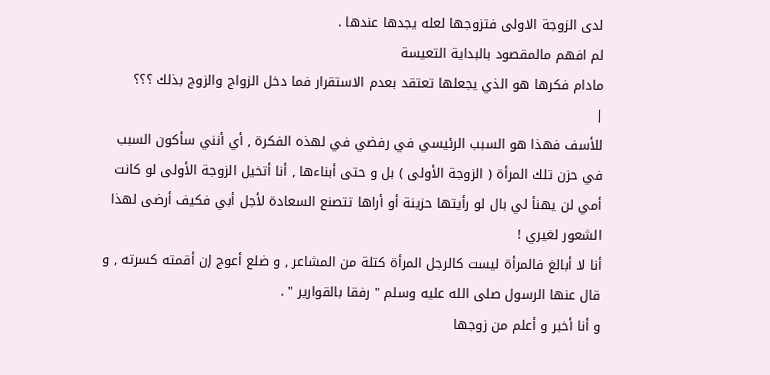لدى الزوجة الاولى فتزوجها لعله يجدها عندها .
لم افهم مالمقصود بالبداية التعيسة
مادام فكرها هو الذي يجعلها تعتقد بعدم الاستقرار فما دخل الزواج والزوج بذلك ؟؟؟
|
للأسف فهذا هو السبب الرئيسي في رفضي في لهذه الفكرة , أي أنني سأكون السبب في حزن تلك المرأة ( الزوجة الأولى ) بل و حتى أبناءها , أنا أتخيل الزوجة الأولى لو كانت أمي لن يهنأ لي بال لو رأيتها حزينة أو أراها تتصنع السعادة لأجل أبي فكيف أرضى لهذا الشعور لغيري !
أنا لا أبالغ فالمرأة ليست كالرجل المرأة كتلة من المشاعر , و ضلع أعوج إن أقمته كسرته , و قال عنها الرسول صلى الله عليه وسلم " رفقا بالقوارير " .
و أنا أخبر و أعلم من زوجها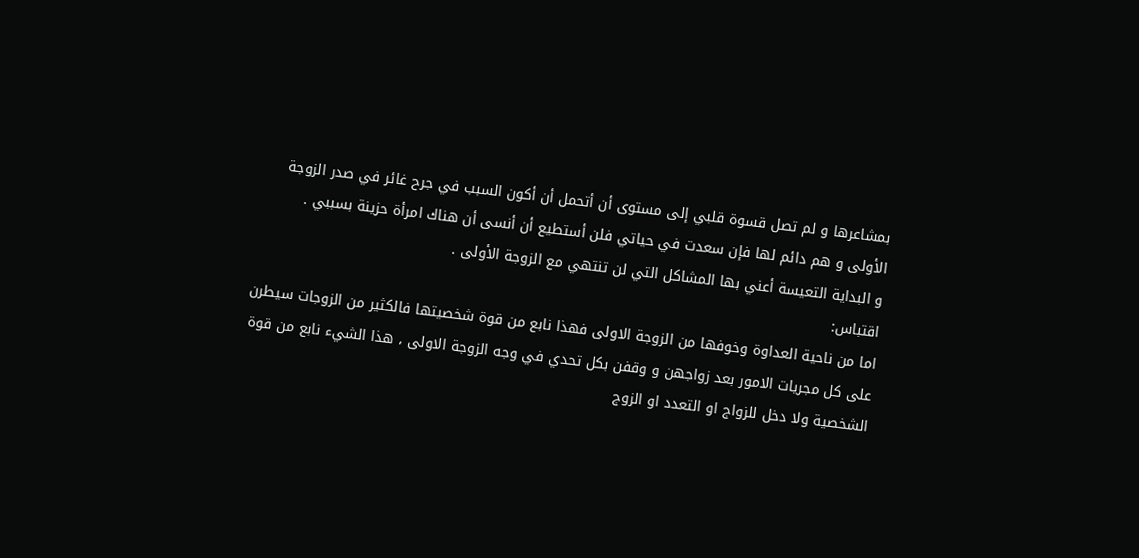بمشاعرها و لم تصل قسوة قلبي إلى مستوى أن أتحمل أن أكون السبب في جرح غائر في صدر الزوجة الأولى و هم دائم لها فإن سعدت في حياتي فلن أستطيع أن أنسى أن هناك امرأة حزينة بسببي .
و البداية التعيسة أعني بها المشاكل التي لن تنتهي مع الزوجة الأولى .
اقتباس:
اما من ناحية العداوة وخوفها من الزوجة الاولى فهذا نابع من قوة شخصيتها فالكثير من الزوجات سيطرن على كل مجريات الامور بعد زواجهن و وقفن بكل تحدي في وجه الزوجة الاولى ، هذا الشيء نابع من قوة الشخصية ولا دخل للزواج او التعدد او الزوج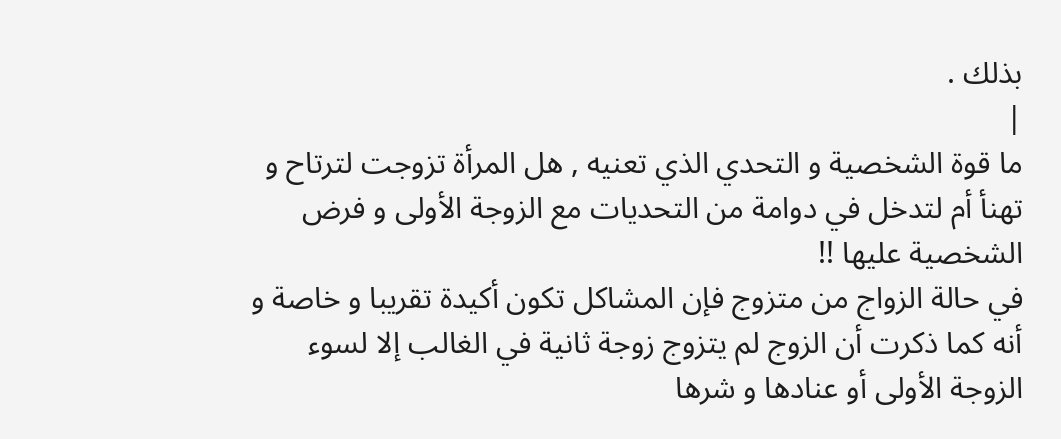بذلك .
|
ما قوة الشخصية و التحدي الذي تعنيه , هل المرأة تزوجت لترتاح و تهنأ أم لتدخل في دوامة من التحديات مع الزوجة الأولى و فرض الشخصية عليها !!
في حالة الزواج من متزوج فإن المشاكل تكون أكيدة تقريبا و خاصة و أنه كما ذكرت أن الزوج لم يتزوج زوجة ثانية في الغالب إلا لسوء الزوجة الأولى أو عنادها و شرها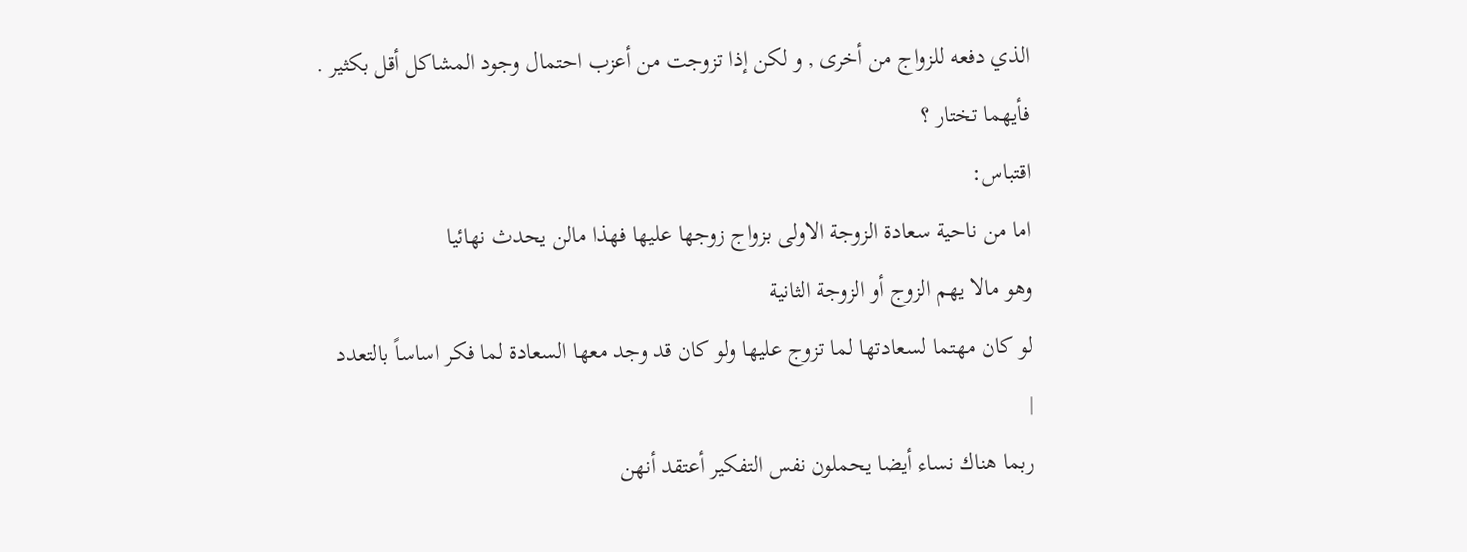الذي دفعه للزواج من أخرى , و لكن إذا تزوجت من أعزب احتمال وجود المشاكل أقل بكثير .
فأيهما تختار ؟
اقتباس:
اما من ناحية سعادة الزوجة الاولى بزواج زوجها عليها فهذا مالن يحدث نهائيا
وهو مالا يهم الزوج أو الزوجة الثانية
لو كان مهتما لسعادتها لما تزوج عليها ولو كان قد وجد معها السعادة لما فكر اساساً بالتعدد
|
ربما هناك نساء أيضا يحملون نفس التفكير أعتقد أنهن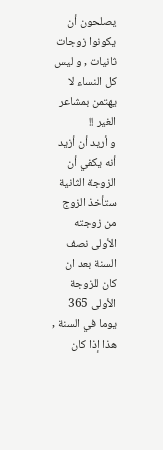يصلحون أن يكونوا زوجات ثانيات , و ليس كل النساء لا يهتمن بمشاعر الغير !!
و أريد أن أزيد أنه يكفي أن الزوجة الثانية ستأخذ الزوج من زوجته الأولى نصف السنة بعد ان كان للزوجة الأولى 365 يوما في السنة , هذا إذا كان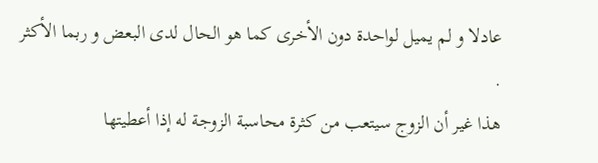عادلا و لم يميل لواحدة دون الأخرى كما هو الحال لدى البعض و ربما الأكثر .
هذا غير أن الزوج سيتعب من كثرة محاسبة الزوجة له إذا أعطيتها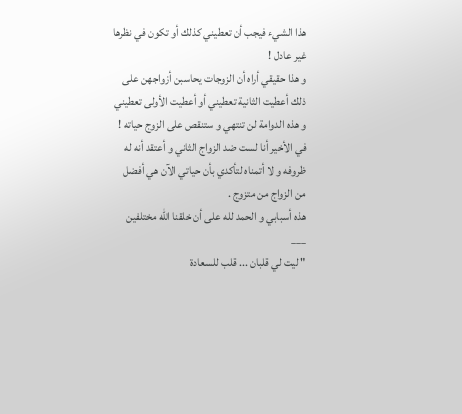هذا الشيء فيجب أن تعطيني كذلك أو تكون في نظرها غير عادل !
و هذا حقيقي أراه أن الزوجات يحاسبن أزواجهن على ذلك أعطيت الثانية تعطيني أو أعطيت الأولى تعطيني و هذه الدوامة لن تنتهي و ستنقص على الزوج حياته !
في الأخير أنا لست ضد الزواج الثاني و أعتقد أنه له ظروفه و لا أتمناه لتأكدي بأن حياتي الآن هي أفضل من الزواج من متزوج .
هذه أسبابي و الحمد لله على أن خلقنا الله مختلفين
___
" ليت لي قلبان ... قلب للسعادة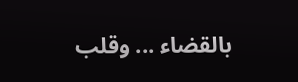بالقضاء ... وقلب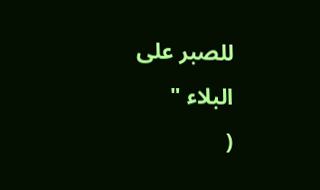للصبر على البلاء "
(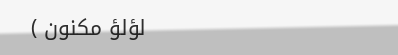لؤلؤ مكنون )